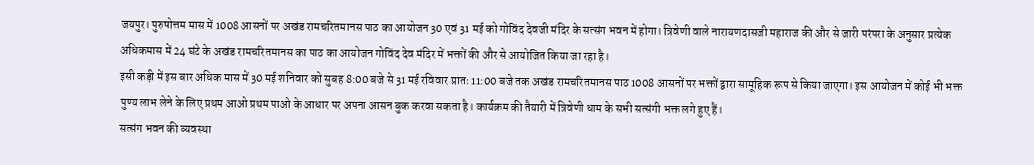जयपुर। पुरुषोत्तम मास में 1008 आसनों पर अखंड रामचरितमानस पाठ का आयोजन 30 एवं 31 मई को गोविंद देवजी मंदिर के सत्संग भवन में होगा। त्रिवेणी वाले नारायणदासजी महाराज की और से जारी परंपरा के अनुसार प्रत्येक अधिकमास में 24 घंटे के अखंड रामचरितमानस का पाठ का आयोजन गोविंद देव मंदिर में भक्तों की और से आयोजित किया जा रहा है।
इसी कड़ी में इस बार अधिक मास में 30 मई शनिवार को सुबह 8:00 बजे से 31 मई रविवार प्रातः 11:00 बजे तक अखंड रामचरितमानस पाठ 1008 आसनों पर भक्तों द्वारा सामूहिक रूप से किया जाएगा। इस आयोजन में कोई भी भक्त पुण्य लाभ लेने के लिए प्रथम आओ प्रथम पाओ के आधार पर अपना आसन बुक करवा सकता है। कार्यक्रम की तैयारी में त्रिवेणी धाम के सभी सत्संगी भक्त लगे हुए हैं।
सत्संग भवन की व्यवस्था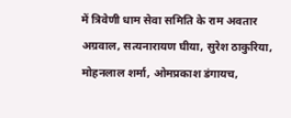में त्रिवेणी धाम सेवा समिति के राम अवतार अग्रवाल, सत्यनारायण घीया, सुरेश ठाकुरिया, मोहनलाल शर्मा, ओमप्रकाश डंगायच,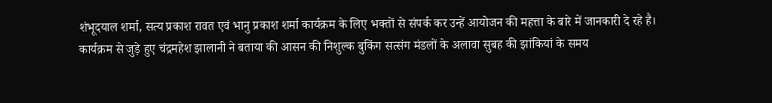शंभूदयाल शर्मा, सत्य प्रकाश रावत एवं भानु प्रकाश शर्मा कार्यक्रम के लिए भक्तों से संपर्क कर उन्हें आयोजन की महत्ता के बारे में जानकारी दे रहे है।
कार्यक्रम से जुड़े हुए चंद्रमहेश झालानी ने बताया की आसन की निशुल्क बुकिंग सत्संग मंडलों के अलावा सुबह की झांकियां के समय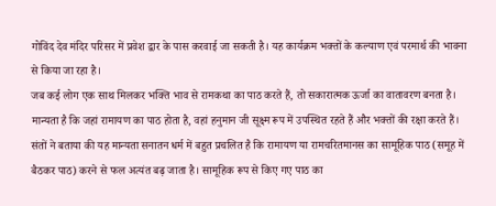गोविंद देव मंदिर परिसर में प्रवेश द्वार के पास करवाई जा सकती है। यह कार्यक्रम भक्तों के कल्याण एवं परमार्थ की भावना से किया जा रहा है।
जब कई लोग एक साथ मिलकर भक्ति भाव से रामकथा का पाठ करते हैं, तो सकारात्मक ऊर्जा का वातावरण बनता है। मान्यता है कि जहां रामायण का पाठ होता है, वहां हनुमान जी सूक्ष्म रूप में उपस्थित रहते हैं और भक्तों की रक्षा करते हैं।
संतों ने बताया की यह मान्यता सनातन धर्म में बहुत प्रचलित है कि रामायण या रामचरितमानस का सामूहिक पाठ (समूह में बैठकर पाठ) करने से फल अत्यंत बढ़ जाता है। सामूहिक रूप से किए गए पाठ का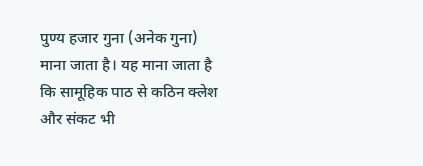पुण्य हजार गुना (अनेक गुना) माना जाता है। यह माना जाता है कि सामूहिक पाठ से कठिन क्लेश और संकट भी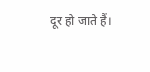दूर हो जाते हैं।